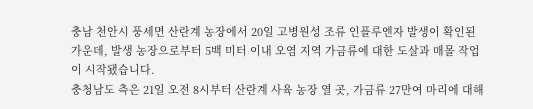충남 천안시 풍세면 산란계 농장에서 20일 고병원성 조류 인플루엔자 발생이 확인된 가운데, 발생 농장으로부터 5백 미터 이내 오염 지역 가금류에 대한 도살과 매몰 작업이 시작됐습니다.
충청남도 측은 21일 오전 8시부터 산란계 사육 농장 열 곳, 가금류 27만여 마리에 대해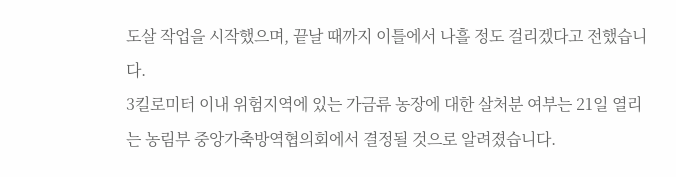도살 작업을 시작했으며, 끝날 때까지 이틀에서 나흘 정도 걸리겠다고 전했습니다.
3킬로미터 이내 위험지역에 있는 가금류 농장에 대한 살처분 여부는 21일 열리는 농림부 중앙가축방역협의회에서 결정될 것으로 알려졌습니다.